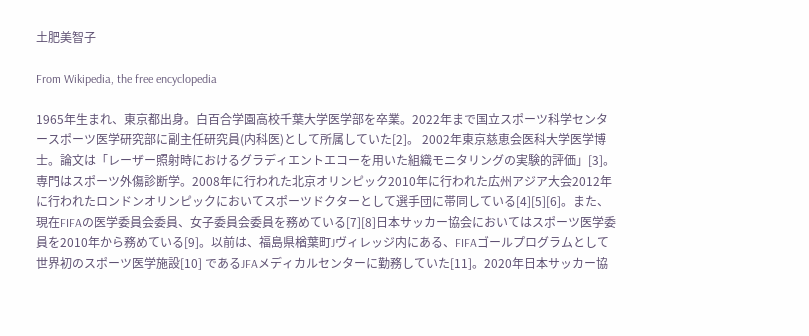土肥美智子

From Wikipedia, the free encyclopedia

1965年生まれ、東京都出身。白百合学園高校千葉大学医学部を卒業。2022年まで国立スポーツ科学センタースポーツ医学研究部に副主任研究員(内科医)として所属していた[2]。 2002年東京慈恵会医科大学医学博士。論文は「レーザー照射時におけるグラディエントエコーを用いた組織モニタリングの実験的評価」[3]。専門はスポーツ外傷診断学。2008年に行われた北京オリンピック2010年に行われた広州アジア大会2012年に行われたロンドンオリンピックにおいてスポーツドクターとして選手団に帯同している[4][5][6]。また、現在FIFAの医学委員会委員、女子委員会委員を務めている[7][8]日本サッカー協会においてはスポーツ医学委員を2010年から務めている[9]。以前は、福島県楢葉町Jヴィレッジ内にある、FIFAゴールプログラムとして世界初のスポーツ医学施設[10] であるJFAメディカルセンターに勤務していた[11]。2020年日本サッカー協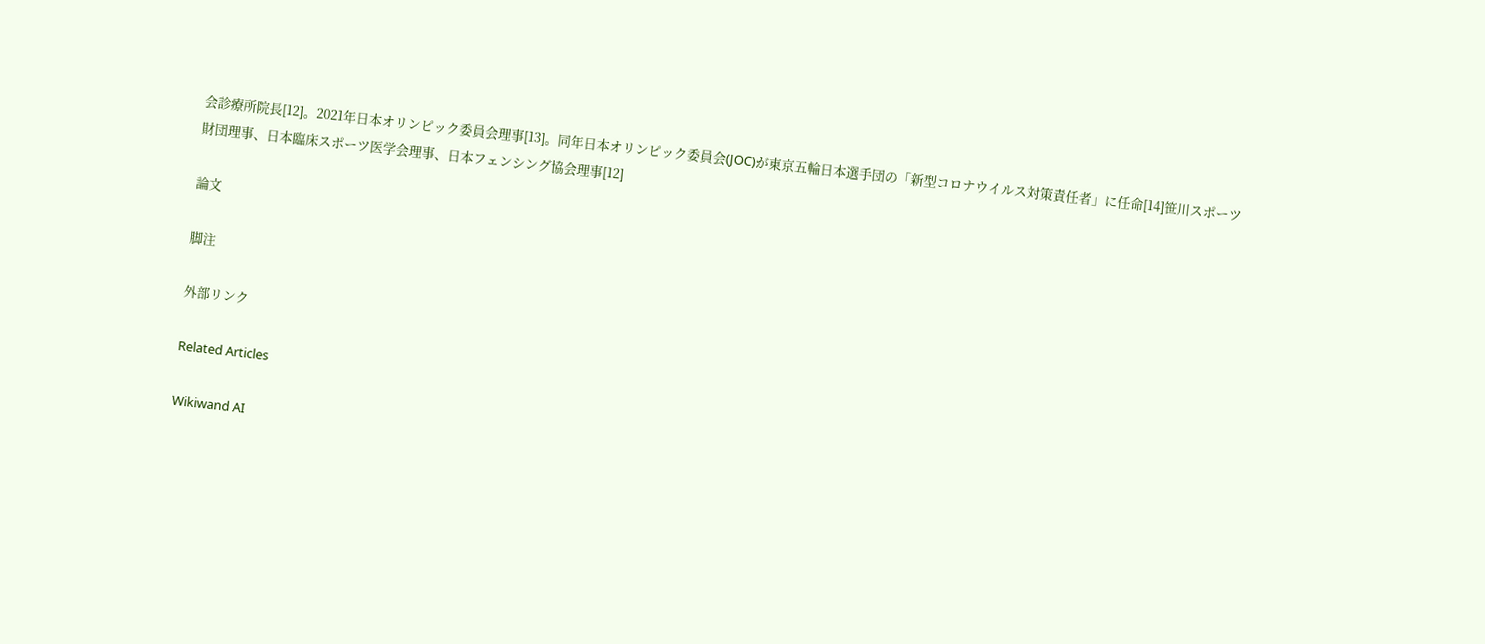会診療所院長[12]。2021年日本オリンピック委員会理事[13]。同年日本オリンピック委員会(JOC)が東京五輪日本選手団の「新型コロナウイルス対策責任者」に任命[14]笹川スポーツ財団理事、日本臨床スポーツ医学会理事、日本フェンシング協会理事[12]

論文

脚注

外部リンク

Related Articles

Wikiwand AI